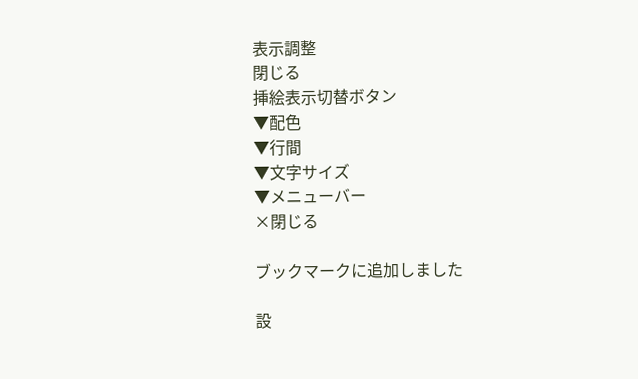表示調整
閉じる
挿絵表示切替ボタン
▼配色
▼行間
▼文字サイズ
▼メニューバー
×閉じる

ブックマークに追加しました

設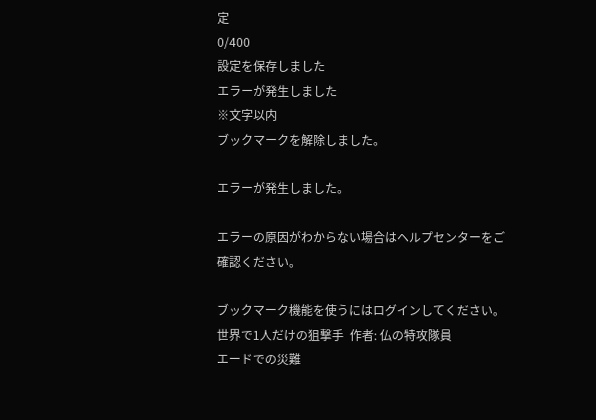定
0/400
設定を保存しました
エラーが発生しました
※文字以内
ブックマークを解除しました。

エラーが発生しました。

エラーの原因がわからない場合はヘルプセンターをご確認ください。

ブックマーク機能を使うにはログインしてください。
世界で1人だけの狙撃手  作者: 仏の特攻隊員
エードでの災難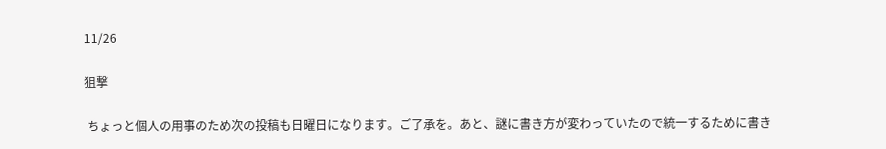11/26

狙撃

 ちょっと個人の用事のため次の投稿も日曜日になります。ご了承を。あと、謎に書き方が変わっていたので統一するために書き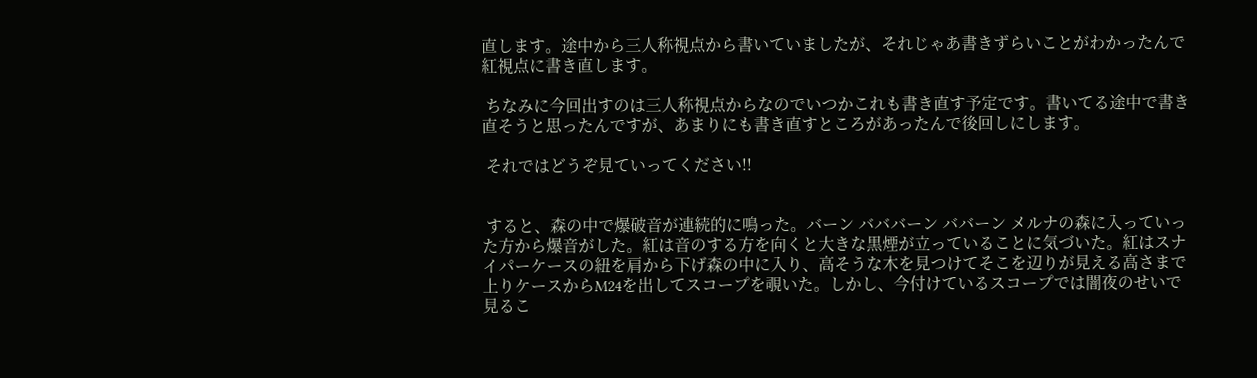直します。途中から三人称視点から書いていましたが、それじゃあ書きずらいことがわかったんで紅視点に書き直します。

 ちなみに今回出すのは三人称視点からなのでいつかこれも書き直す予定です。書いてる途中で書き直そうと思ったんですが、あまりにも書き直すところがあったんで後回しにします。

 それではどうぞ見ていってください!!


 すると、森の中で爆破音が連続的に鳴った。バーン バババーン ババーン メルナの森に入っていった方から爆音がした。紅は音のする方を向くと大きな黒煙が立っていることに気づいた。紅はスナイパーケースの紐を肩から下げ森の中に入り、高そうな木を見つけてそこを辺りが見える高さまで上りケースからM24を出してスコープを覗いた。しかし、今付けているスコープでは闇夜のせいで見るこ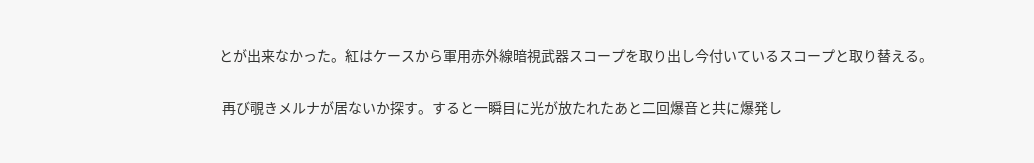とが出来なかった。紅はケースから軍用赤外線暗視武器スコープを取り出し今付いているスコープと取り替える。

 再び覗きメルナが居ないか探す。すると一瞬目に光が放たれたあと二回爆音と共に爆発し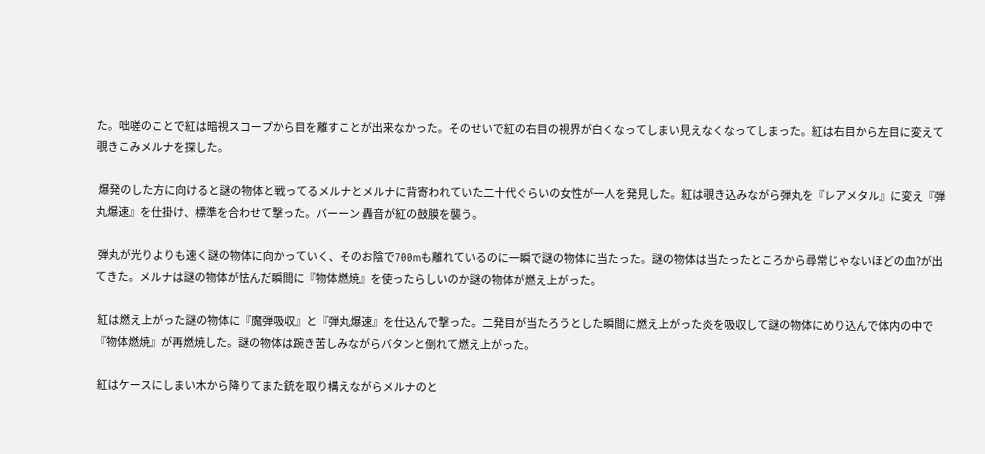た。咄嗟のことで紅は暗視スコープから目を離すことが出来なかった。そのせいで紅の右目の視界が白くなってしまい見えなくなってしまった。紅は右目から左目に変えて覗きこみメルナを探した。

 爆発のした方に向けると謎の物体と戦ってるメルナとメルナに背寄われていた二十代ぐらいの女性が一人を発見した。紅は覗き込みながら弾丸を『レアメタル』に変え『弾丸爆速』を仕掛け、標準を合わせて撃った。バーーン 轟音が紅の鼓膜を襲う。

 弾丸が光りよりも速く謎の物体に向かっていく、そのお陰で700mも離れているのに一瞬で謎の物体に当たった。謎の物体は当たったところから尋常じゃないほどの血?が出てきた。メルナは謎の物体が怯んだ瞬間に『物体燃焼』を使ったらしいのか謎の物体が燃え上がった。

 紅は燃え上がった謎の物体に『魔弾吸収』と『弾丸爆速』を仕込んで撃った。二発目が当たろうとした瞬間に燃え上がった炎を吸収して謎の物体にめり込んで体内の中で『物体燃焼』が再燃焼した。謎の物体は踠き苦しみながらバタンと倒れて燃え上がった。

 紅はケースにしまい木から降りてまた銃を取り構えながらメルナのと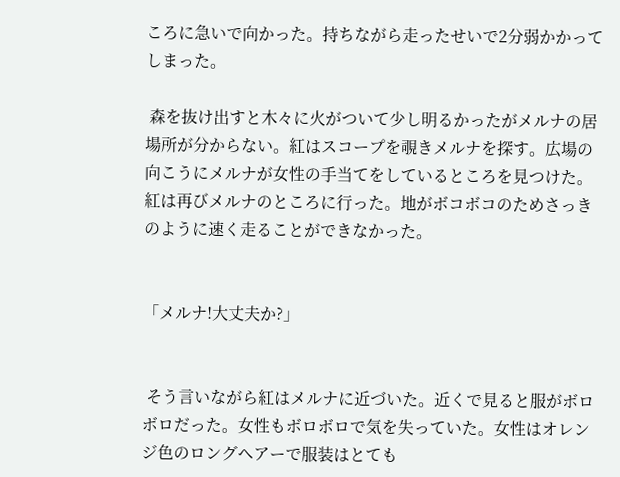ころに急いで向かった。持ちながら走ったせいで2分弱かかってしまった。

 森を抜け出すと木々に火がついて少し明るかったがメルナの居場所が分からない。紅はスコープを覗きメルナを探す。広場の向こうにメルナが女性の手当てをしているところを見つけた。紅は再びメルナのところに行った。地がボコボコのためさっきのように速く走ることができなかった。


「メルナ!大丈夫か?」


 そう言いながら紅はメルナに近づいた。近くで見ると服がボロボロだった。女性もボロボロで気を失っていた。女性はオレンジ色のロングヘアーで服装はとても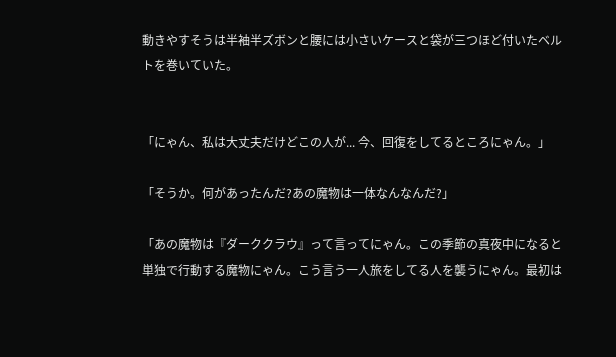動きやすそうは半袖半ズボンと腰には小さいケースと袋が三つほど付いたベルトを巻いていた。


「にゃん、私は大丈夫だけどこの人が... 今、回復をしてるところにゃん。」

「そうか。何があったんだ?あの魔物は一体なんなんだ?」

「あの魔物は『ダーククラウ』って言ってにゃん。この季節の真夜中になると単独で行動する魔物にゃん。こう言う一人旅をしてる人を襲うにゃん。最初は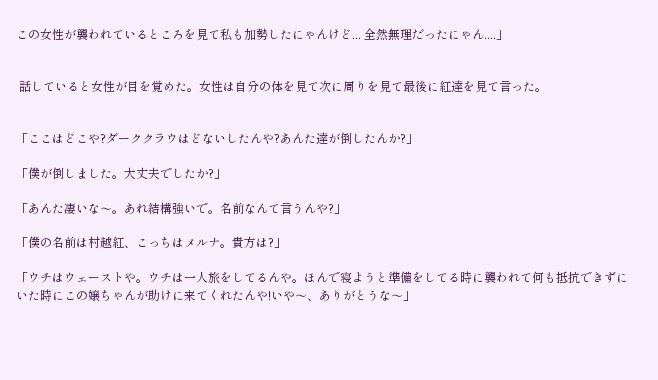この女性が襲われているところを見て私も加勢したにゃんけど... 全然無理だったにゃん....」


 話していると女性が目を覚めた。女性は自分の体を見て次に周りを見て最後に紅達を見て言った。


「ここはどこや?ダーククラウはどないしたんや?あんた達が倒したんか?」

「僕が倒しました。大丈夫でしたか?」

「あんた凄いな〜。あれ結構強いで。名前なんて言うんや?」

「僕の名前は村越紅、こっちはメルナ。貴方は?」

「ウチはウェーストや。ウチは一人旅をしてるんや。ほんで寝ようと準備をしてる時に襲われて何も抵抗できずにいた時にこの嬢ちゃんが助けに来てくれたんや!いや〜、ありがとうな〜」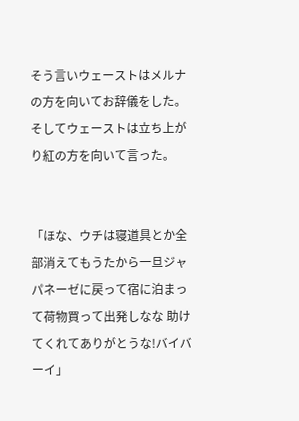そう言いウェーストはメルナの方を向いてお辞儀をした。そしてウェーストは立ち上がり紅の方を向いて言った。


「ほな、ウチは寝道具とか全部消えてもうたから一旦ジャパネーゼに戻って宿に泊まって荷物買って出発しなな 助けてくれてありがとうな!バイバーイ」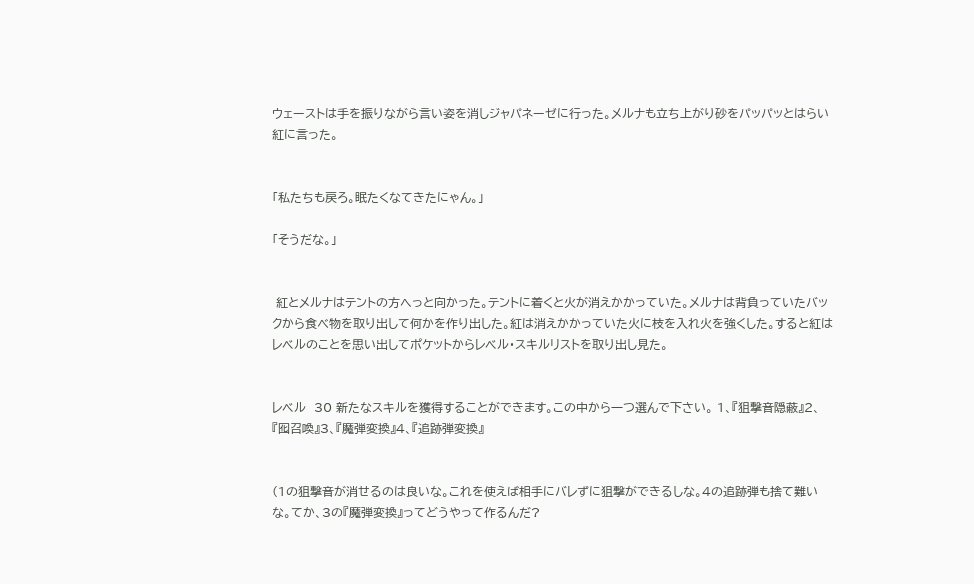ウェーストは手を振りながら言い姿を消しジャパネーゼに行った。メルナも立ち上がり砂をパッパッとはらい紅に言った。


「私たちも戻ろ。眠たくなてきたにゃん。」

「そうだな。」


 紅とメルナはテントの方へっと向かった。テントに着くと火が消えかかっていた。メルナは背負っていたバックから食べ物を取り出して何かを作り出した。紅は消えかかっていた火に枝を入れ火を強くした。すると紅はレベルのことを思い出してポケットからレベル・スキルリストを取り出し見た。


レベル  30 新たなスキルを獲得することができます。この中から一つ選んで下さい。 1、『狙撃音隠蔽』2、『囮召喚』3、『魔弾変換』4、『追跡弾変換』


(1の狙撃音が消せるのは良いな。これを使えば相手にバレずに狙撃ができるしな。4の追跡弾も捨て難いな。てか、3の『魔弾変換』ってどうやって作るんだ?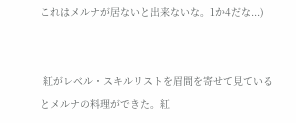これはメルナが居ないと出来ないな。1か4だな...)


 紅がレベル・スキルリストを眉間を寄せて見ているとメルナの料理ができた。紅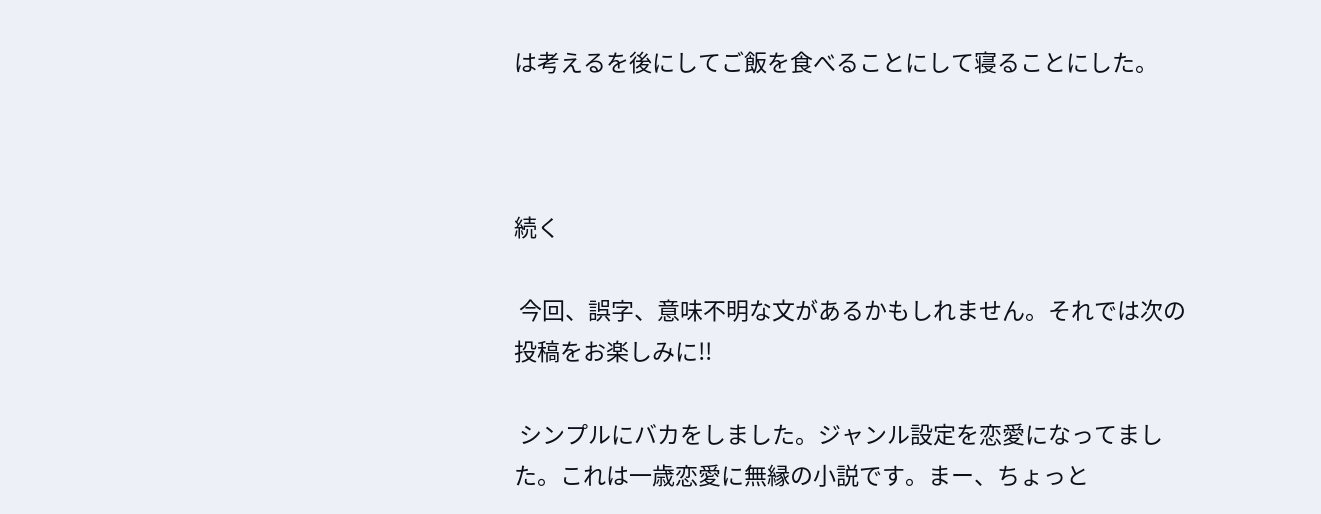は考えるを後にしてご飯を食べることにして寝ることにした。



続く

 今回、誤字、意味不明な文があるかもしれません。それでは次の投稿をお楽しみに!!

 シンプルにバカをしました。ジャンル設定を恋愛になってました。これは一歳恋愛に無縁の小説です。まー、ちょっと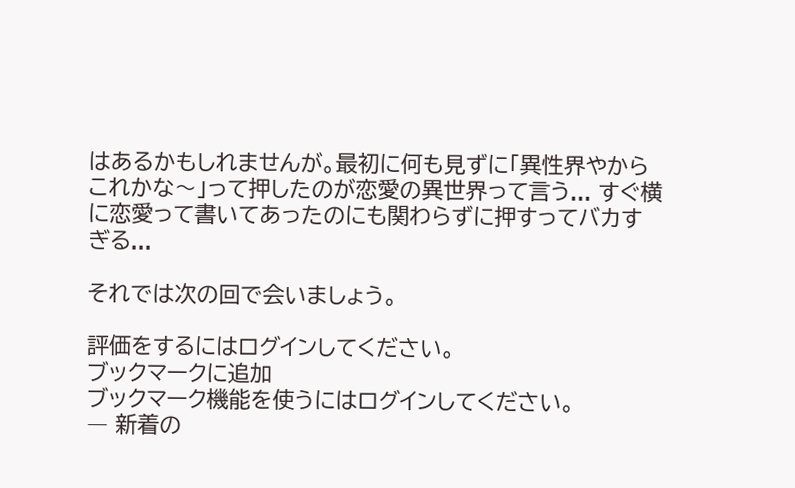はあるかもしれませんが。最初に何も見ずに「異性界やからこれかな〜」って押したのが恋愛の異世界って言う... すぐ横に恋愛って書いてあったのにも関わらずに押すってバカすぎる...

それでは次の回で会いましょう。

評価をするにはログインしてください。
ブックマークに追加
ブックマーク機能を使うにはログインしてください。
― 新着の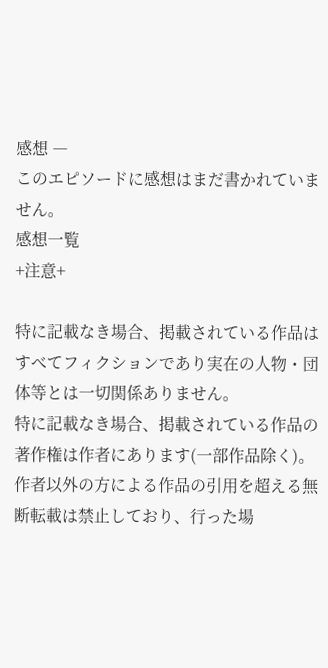感想 ―
このエピソードに感想はまだ書かれていません。
感想一覧
+注意+

特に記載なき場合、掲載されている作品はすべてフィクションであり実在の人物・団体等とは一切関係ありません。
特に記載なき場合、掲載されている作品の著作権は作者にあります(一部作品除く)。
作者以外の方による作品の引用を超える無断転載は禁止しており、行った場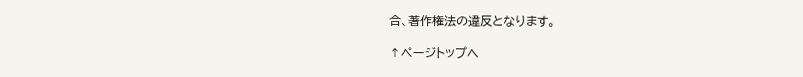合、著作権法の違反となります。

↑ページトップへ